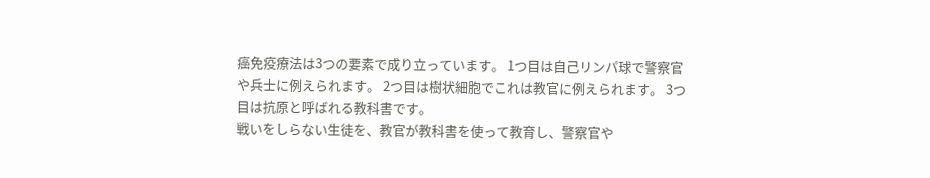癌免疫療法は3つの要素で成り立っています。 1つ目は自己リンパ球で警察官や兵士に例えられます。 2つ目は樹状細胞でこれは教官に例えられます。 3つ目は抗原と呼ばれる教科書です。
戦いをしらない生徒を、教官が教科書を使って教育し、警察官や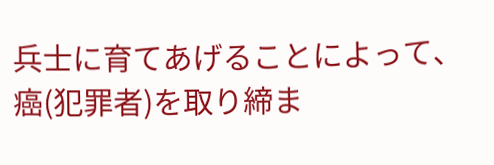兵士に育てあげることによって、癌(犯罪者)を取り締ま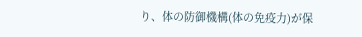り、体の防御機構(体の免疫力)が保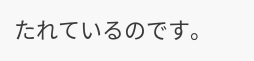たれているのです。